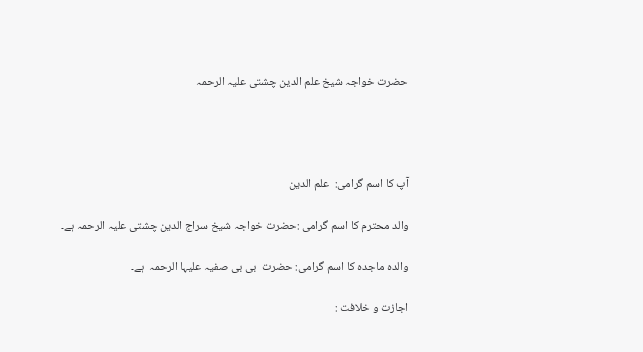حضرت خواجہ شیخ علم الدین چشتی علیہ الرحمہ




آپ کا اسم گرامی:  علم الدین

والد محترم کا اسم گرامی :حضرت خواجہ شیخ سراج الدین چشتی علیہ الرحمہ ہے۔

والدہ ماجدہ کا اسم گرامی: حضرت  بی بی صفیہ علیہا الرحمہ  ہے۔

اجازت و خلافت :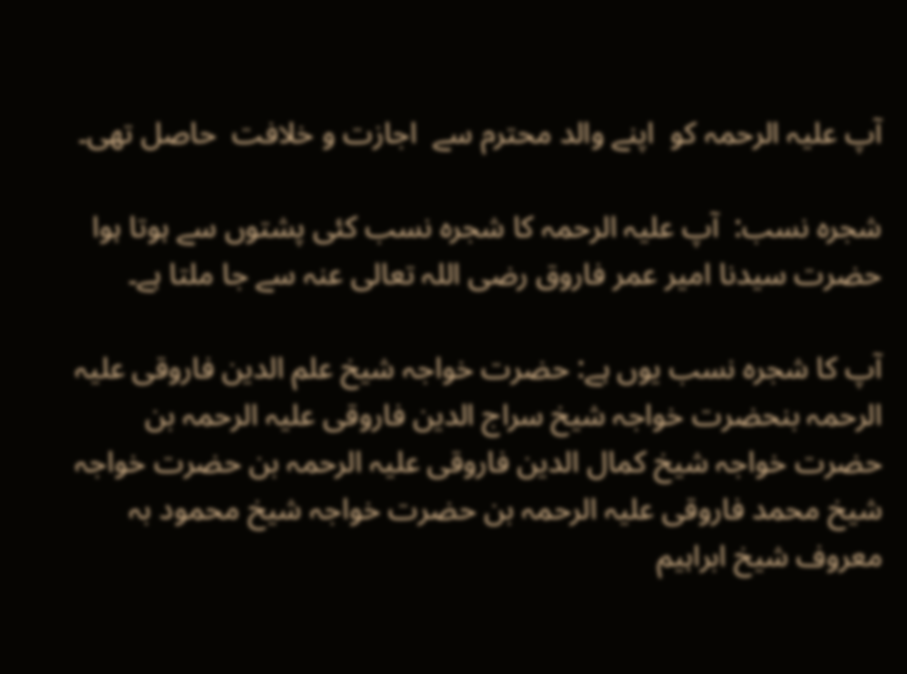آپ علیہ الرحمہ کو  اپنے والد محترم سے  اجازت و خلافت  حاصل تھی۔

شجرہ نسب:  آپ علیہ الرحمہ کا شجرہ نسب کئی پشتوں سے ہوتا ہوا حضرت سیدنا امیر عمر فاروق رضی اللہ تعالی عنہ سے جا ملتا ہے۔

آپ کا شجرہ نسب یوں ہے: حضرت خواجہ شیخ علم الدین فاروقی علیہ الرحمہ بنحضرت خواجہ شیخ سراج الدین فاروقی علیہ الرحمہ بن حضرت خواجہ شیخ کمال الدین فاروقی علیہ الرحمہ بن حضرت خواجہ شیخ محمد فاروقی علیہ الرحمہ بن حضرت خواجہ شیخ محمود بہ معروف شیخ ابراہیم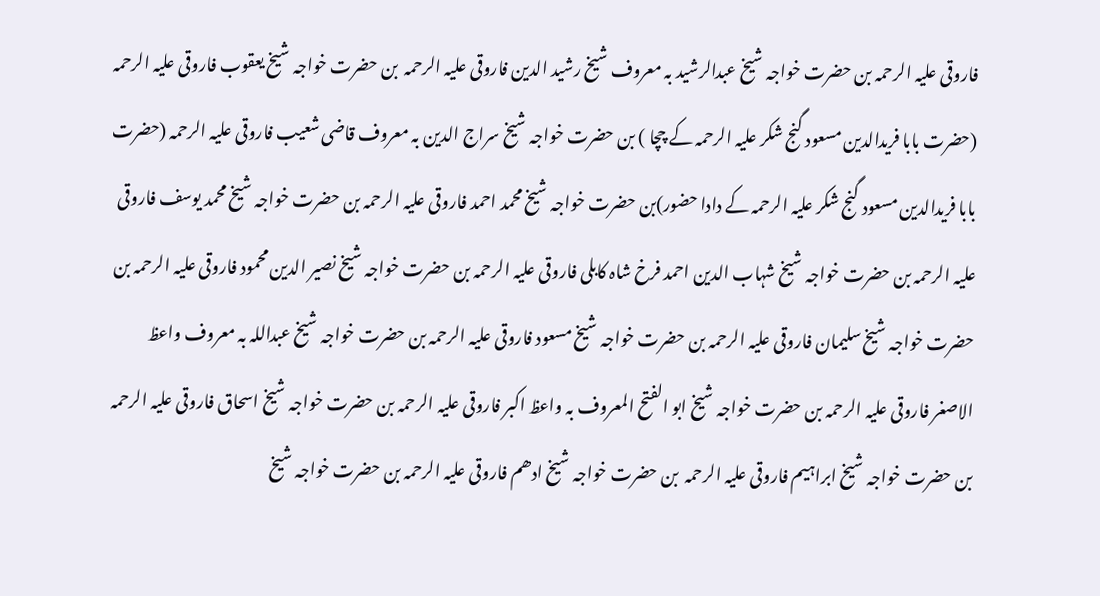فاروقی علیہ الرحمہ بن حضرت خواجہ شیخ عبدالرشید بہ معروف شیخ رشید الدین فاروقی علیہ الرحمہ  بن حضرت خواجہ شیخ یعقوب فاروقی علیہ الرحمہ (حضرت بابا فریدالدین مسعود گنج شکر علیہ الرحمہ کے چچا ) بن حضرت خواجہ شیخ سراج الدین بہ معروف قاضی شعیب فاروقی علیہ الرحمہ (حضرت بابا فریدالدین مسعود گنج شکر علیہ الرحمہ کے دادا حضور)بن حضرت خواجہ شیخ محمد احمد فاروقی علیہ الرحمہ بن حضرت خواجہ شیخ محمد یوسف فاروقی علیہ الرحمہ بن حضرت خواجہ شیخ شہاب الدین احمد فرخ شاہ کابلی فاروقی علیہ الرحمہ بن حضرت خواجہ شیخ نصیر الدین محمود فاروقی علیہ الرحمہ بن حضرت خواجہ شیخ سلیمان فاروقی علیہ الرحمہ بن حضرت خواجہ شیخ مسعود فاروقی علیہ الرحمہ بن حضرت خواجہ شیخ عبداللہ بہ معروف واعظ الاصغر فاروقی علیہ الرحمہ بن حضرت خواجہ شیخ ابو الفتح المعروف بہ واعظ اکبر فاروقی علیہ الرحمہ بن حضرت خواجہ شیخ اسحاق فاروقی علیہ الرحمہ بن حضرت خواجہ شیخ ابراہیم فاروقی علیہ الرحمہ  بن حضرت خواجہ شیخ ادھم فاروقی علیہ الرحمہ بن حضرت خواجہ شیخ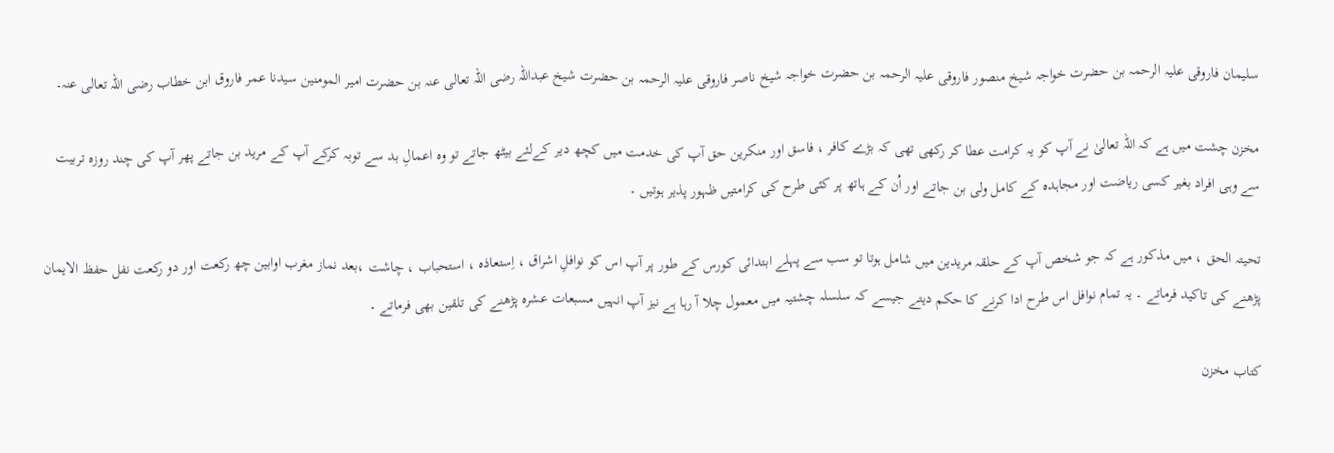سلیمان فاروقی علیہ الرحمہ بن حضرت خواجہ شیخ منصور فاروقی علیہ الرحمہ بن حضرت خواجہ شیخ ناصر فاروقی علیہ الرحمہ بن حضرت شیخ عبداللہ رضی اللہ تعالی عنہ بن حضرت امیر المومنین سیدنا عمر فاروق ابن خطاب رضی اللہ تعالی عنہ۔

مخزن چشت میں ہے کہ اللہ تعالیٰ نے آپ کو یہ کرامت عطا کر رکھی تھی کہ بڑے کافر ، فاسق اور منکرین حق آپ کی خدمت میں کچھ دیر کےلئے بیٹھ جاتے تو وہ اعمالِ بد سے توبہ کرکے آپ کے مرید بن جاتے پھر آپ کی چند روزہ تربیت سے وہی افراد بغیر کسی ریاضت اور مجاہدہ کے کامل ولی بن جاتے اور اُن کے ہاتھ پر کئی طرح کی کرامتیں ظہور پذیر ہوتیں ۔

تحیتہ الحق ، میں مذکور ہے کہ جو شخص آپ کے حلقہ مریدین میں شامل ہوتا تو سب سے پہلے ابتدائی کورس کے طور پر آپ اس کو نوافلِ اشراق ، اِستعاذہ ، استحباب ، چاشت ،بعد نماز مغرب اوابین چھ رکعت اور دو رکعت نفل حفظ الایمان پڑھنے کی تاکید فرماتے ۔ یہ تمام نوافل اس طرح ادا کرنے کا حکم دیتے جیسے کہ سلسلہ چشتیہ میں معمول چلا آ رہا ہے نیز آپ انہیں مسبعات عشرہ پڑھنے کی تلقین بھی فرماتے ۔

کتاب مخزن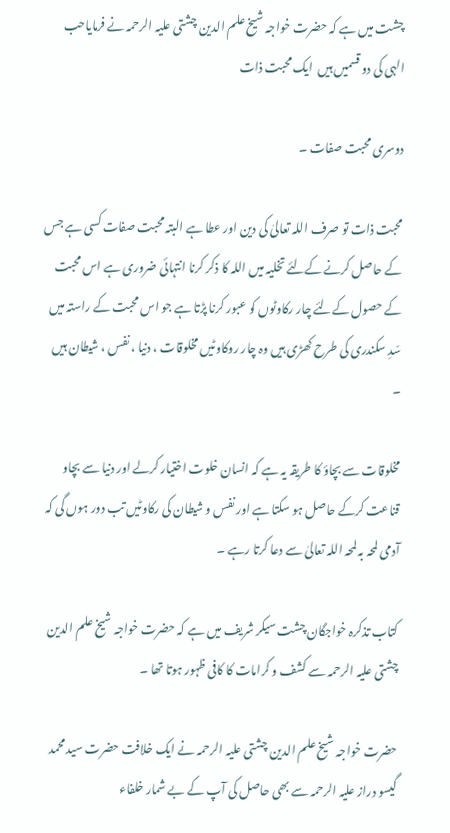چشت میں ہے کہ حضرت خواجہ شیخ علم الدین چشتی علیہ الرحمہ نے فرمایاحب الہی کی دو قسمیں ہیں  ایک محبت ذات

دوسری محبت صفات ۔

محبت ذات تو صرف اللہ تعالیٰ کی دین اور عطا ہے البتہ محبت صفات کسی ہے جس کے حاصل کرنے کےلئے تخلیہ میں اللہ کا ذکر کرنا انتہائی ضروری ہے اس محبت کے حصول کےلئے چار رکاوٹوں کو عبور کرنا پڑتا ہے جو اس محبت کے راستہ میں سّدِ سکندری کی طرح کھڑی ہیں وہ چار روکاوٹیں مخلوقات ، دنیا ، نفس ، شیطان ہیں ۔

مخلوقات سے بچاؤ کا طریقہ یہ ہے کہ انسان خلوت اختیار کرلے اور دنیا سے بچاو قناعت کرکے حاصل ہو سکتا ہے اور نفس و شیطان کی رکاوٹیں تب دور ہوں گی کہ آدمی لمحہ بہ لمحہ اللہ تعالیٰ سے دعا کرتا رہے ۔

کتاب تذکرہ خواجگان چشت سیکر شریف میں ہے کہ حضرت خواجہ شیخ علم الدین چشتی علیہ الرحمہ سے کشف و کرامات کا کافی ظہور ہوتا تھا ۔

حضرت خواجہ شیخ علم الدین چشتی علیہ الرحمہ نے ایک خلافت حضرت سید محمد گیسو دراز علیہ الرحمہ سے بھی حاصل کی آپ کے بے شمار خلفاء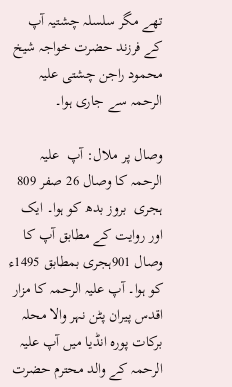تھے مگر سلسلہ چشتیہ آپ کے فرزند حضرت خواجہ شیخ محمود راجن چشتی علیہ الرحمہ سے جاری ہوا۔

وصال پر ملال: آپ  علیہ الرحمہ کا وصال 26 صفر 809 ہجری  بروز بدھ کو ہوا۔ ایک اور روایت کے مطابق آپ کا وصال 901ہجری بمطابق 1495ء کو ہوا۔ آپ علیہ الرحمہ کا مزار اقدس پیران پٹن نہر والا محلہ برکات پورہ انڈیا میں آپ علیہ الرحمہ کے والد محترم حضرت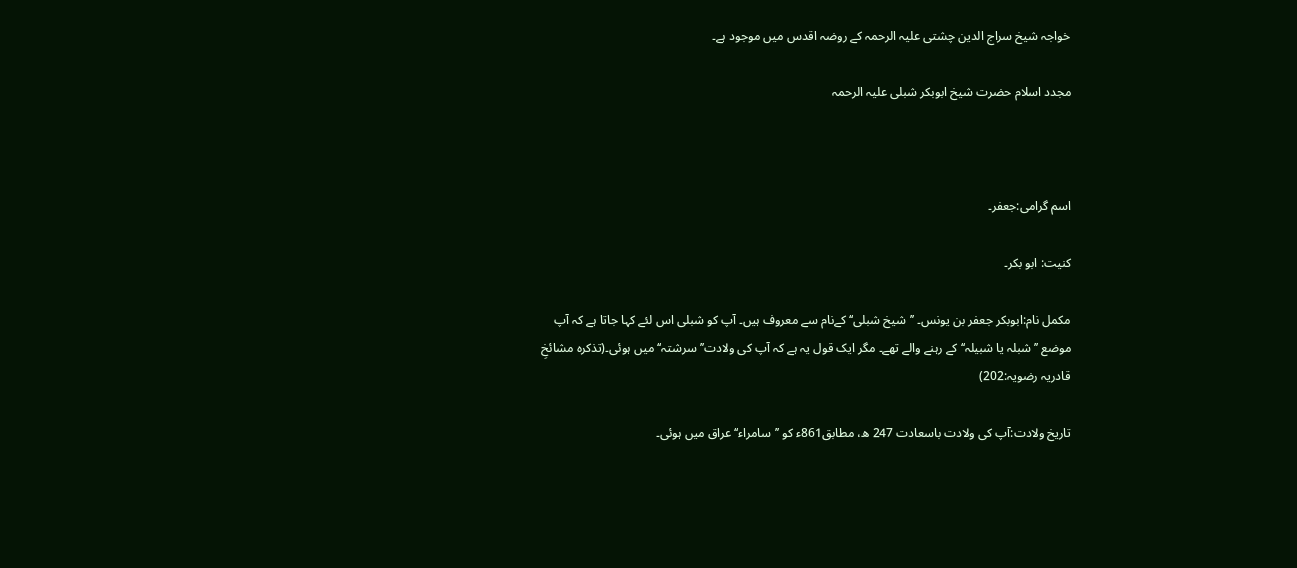خواجہ شیخ سراج الدین چشتی علیہ الرحمہ کے روضہ اقدس میں موجود ہے۔

مجدد اسلام حضرت شیخ ابوبکر شبلی علیہ الرحمہ



اسم گرامی:جعفر۔

کنیت: ابو بکر۔

مکمل نام:ابوبکر جعفر بن یونس۔ ’’شیخ شبلی‘‘ کےنام سے معروف ہیں۔ آپ کو شبلی اس لئے کہا جاتا ہے کہ آپ موضع ’’شبلہ یا شبیلہ‘‘ کے رہنے والے تھے۔ مگر ایک قول یہ ہے کہ آپ کی ولادت’’ سرشتہ‘‘ میں ہوئی۔(تذکرہ مشائخِ قادریہ رضویہ:202)

تاریخ ولادت:آپ کی ولادت باسعادت 247 ھ، مطابق861ء کو ’’سامراء‘‘ عراق میں ہوئی۔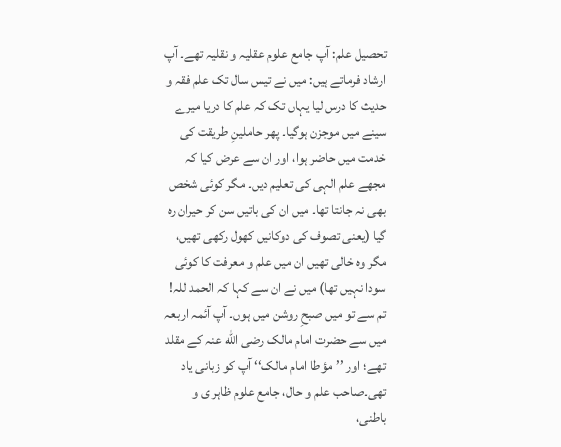تحصیل علم: آپ جامع علوم عقلیہ و نقلیہ تھے۔ آپ ارشاد فرماتے ہیں: میں نے تیس سال تک علم فقہ و حدیث کا درس لیا یہاں تک کہ علم کا دریا میرے سینے میں موجزن ہوگیا۔ پھر حاملینِ طریقت کی خدمت میں حاضر ہوا، اور ان سے عرض کیا کہ مجھے علم الہی کی تعلیم دیں۔ مگر کوئی شخص بھی نہ جانتا تھا۔ میں ان کی باتیں سن کر حیران رہ گیا (یعنی تصوف کی دوکانیں کھول رکھی تھیں، مگر وہ خالی تھیں ان میں علم و معرفت کا کوئی سودا نہیں تھا) میں نے ان سے کہا کہ الحمد للہ! تم سے تو میں صبحِ روشن میں ہوں۔ آپ آئمہ اربعہ میں سے حضرت امام مالک رضی اللّٰه عنہ کے مقلد تھے؛ اور ’’مؤطا امام مالک‘‘ آپ کو زبانی یاد تھی۔صاحب علم و حال، جامع علوم ظاہر ی و باطنی،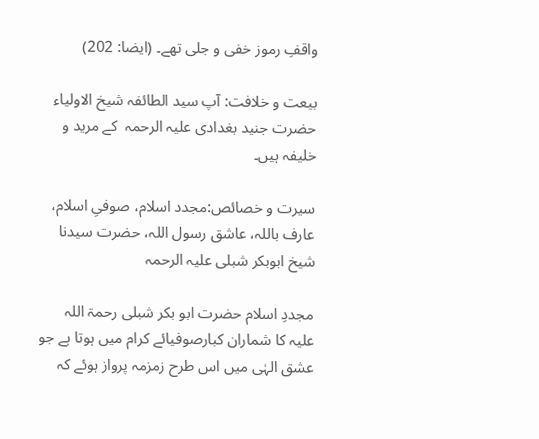واقفِ رموز خفی و جلی تھے۔ (ایضا: 202)

بیعت و خلافت: آپ سید الطائفہ شیخ الاولیاء حضرت جنید بغدادی علیہ الرحمہ  کے مرید و خلیفہ ہیں۔

سیرت و خصائص:مجدد اسلام، صوفیِ اسلام، عارف باللہ، عاشق رسول اللہ، حضرت سیدنا شیخ ابوبکر شبلی علیہ الرحمہ

مجددِ اسلام حضرت ابو بکر شبلی رحمۃ اللہ علیہ کا شماران کبارصوفیائے کرام میں ہوتا ہے جو عشق الہٰی میں اس طرح زمزمہ پرواز ہوئے کہ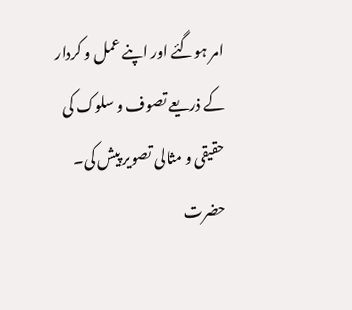امر ہوگئے اور اپنے عمل و کردار کے ذریعے تصوف و سلوک کی حقیقی و مثالی تصویر پیش کی۔ حضرت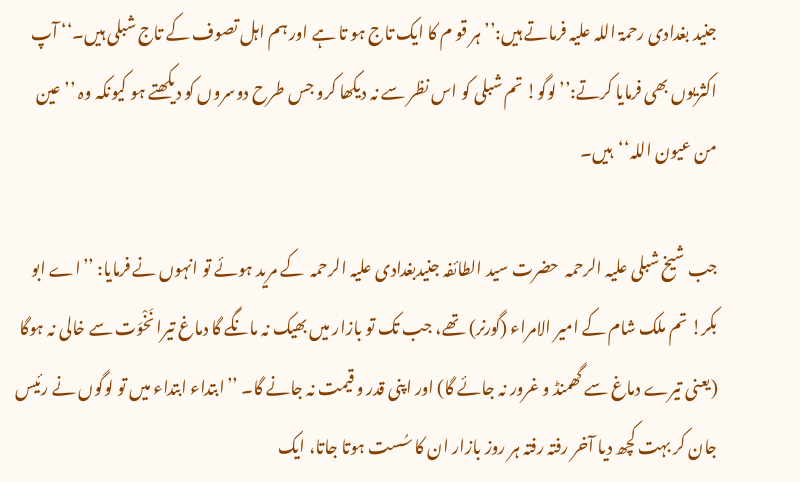جنید بغدادی رحمۃ اللہ علیہ فرماتے ہیں:’’ہر قو م کا ایک تاج ہو تا ہے اور ہم اہل تصوف کے تاج شبلی ہیں۔‘‘ آپ اکثریوں بھی فرمایا کرتے:’’لوگو! تم شبلی کو اس نظر سے نہ دیکھا کرو جس طرح دوسروں کو دیکھتے ہو کیونکہ وہ ’’عین من عیون اللہ‘‘ہیں۔

جب شیخ شبلی علیہ الرحمہ  حضرت سید الطائفہ جنیدبغدادی علیہ الرحمہ  کے مرید ہوئے تو انہوں نے فرمایا: ’’اے ابو بکر! تم ملک شام کے امیر الامراء (گورنر) تھے، جب تک تو بازار میں بھیک نہ مانگے گا دماغ تیرا نَخْوَت سے خالی نہ ہوگا (یعنی تیرے دماغ سے گھمنڈ و غرور نہ جائے گا) اور اپنی قدر و قیمت نہ جانے گا۔ ’’ابتداء ابتداء میں تو لوگوں نے رئیس جان کر بہت کچھ دیا آخر رفتہ رفتہ ہر روز بازار ان کا سُست ہوتا جاتا، ایک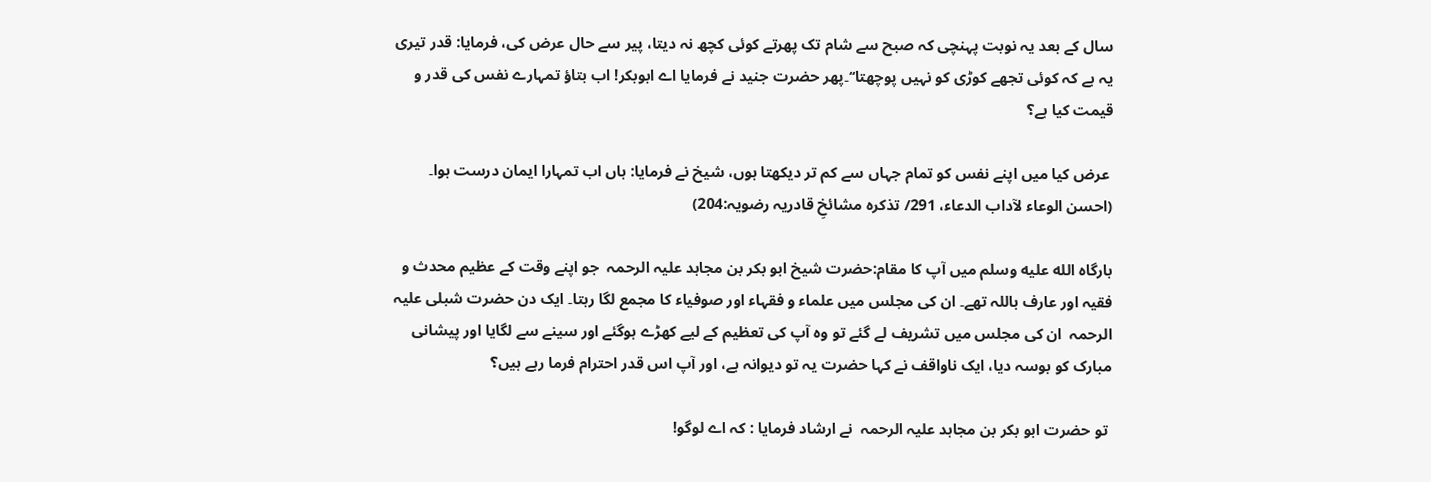سال کے بعد یہ نوبت پہنچی کہ صبح سے شام تک پھرتے کوئی کچھ نہ دیتا، پیر سے حال عرض کی، فرمایا: قدر تیری یہ ہے کہ کوئی تجھے کوڑی کو نہیں پوچھتا‘‘۔پھر حضرت جنید نے فرمایا اے ابوبکر! اب بتاؤ تمہارے نفس کی قدر و قیمت کیا ہے؟

 عرض کیا میں اپنے نفس کو تمام جہاں سے کم تر دیکھتا ہوں، شیخ نے فرمایا: ہاں اب تمہارا ایمان درست ہوا۔ (احسن الوعاء لآداب الدعاء، 291/ تذکرہ مشائخِ قادریہ رضویہ:204)

بارگاہ الله عليه وسلم میں آپ کا مقام:حضرت شیخ ابو بکر بن مجاہد علیہ الرحمہ  جو اپنے وقت کے عظیم محدث و فقیہ اور عارف باللہ تھے۔ ان کی مجلس میں علماء و فقہاء اور صوفیاء کا مجمع لگا رہتا۔ ایک دن حضرت شبلی علیہ الرحمہ  ان کی مجلس میں تشریف لے گئے تو وہ آپ کی تعظیم کے لیے کھڑے ہوگئے اور سینے سے لگایا اور پیشانی مبارک کو بوسہ دیا، ایک ناواقف نے کہا حضرت یہ تو دیوانہ ہے، اور آپ اس قدر احترام فرما رہے ہیں؟

 تو حضرت ابو بکر بن مجاہد علیہ الرحمہ  نے ارشاد فرمایا : کہ اے لوگو!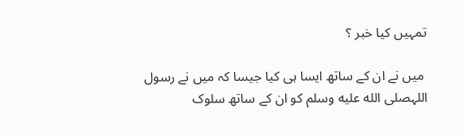تمہیں کیا خبر ؟

 میں نے ان کے ساتھ ایسا ہی کیا جیسا کہ میں نے رسول اللہصلى الله عليه وسلم کو ان کے ساتھ سلوک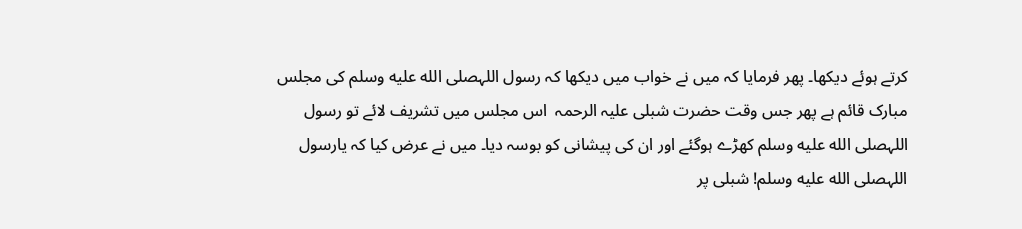کرتے ہوئے دیکھا۔ پھر فرمایا کہ میں نے خواب میں دیکھا کہ رسول اللہصلى الله عليه وسلم کی مجلس مبارک قائم ہے پھر جس وقت حضرت شبلی علیہ الرحمہ  اس مجلس میں تشریف لائے تو رسول اللہصلى الله عليه وسلم کھڑے ہوگئے اور ان کی پیشانی کو بوسہ دیا۔ میں نے عرض کیا کہ یارسول اللہصلى الله عليه وسلم! شبلی پر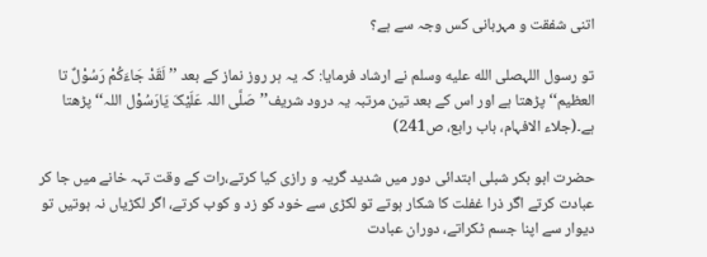اتنی شفقت و مہربانی کس وجہ سے ہے؟

تو رسول اللہصلى الله عليه وسلم نے ارشاد فرمایا: کہ یہ ہر روز نماز کے بعد ’’لَقَدْ جَاءَکُمْ رَسُوْلٌ تا العظیم‘‘ پڑھتا ہے اور اس کے بعد تین مرتبہ یہ درود شریف’’صَلَّی اللہ عَلَیْکَ یَارَسُوْل اللہ‘‘ پڑھتا ہے۔(جلاء الافہام، باب رابع، ص241)

حضرت ابو بکر شبلی ابتدائی دور میں شدید گریہ و رازی کیا کرتے،رات کے وقت تہہ خانے میں جا کر عبادت کرتے اگر ذرا غفلت کا شکار ہوتے تو لکڑی سے خود کو زد و کوب کرتے، اگر لکڑیاں نہ ہوتیں تو دیوار سے اپنا جسم ٹکراتے، دوران عبادت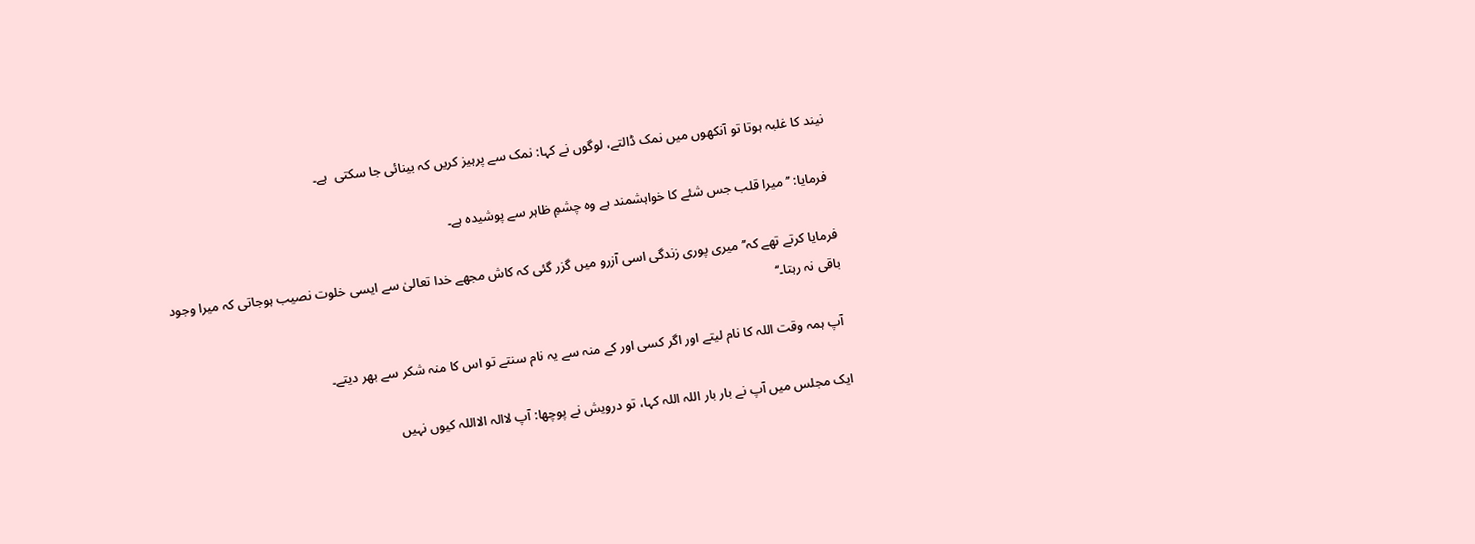نیند کا غلبہ ہوتا تو آنکھوں میں نمک ڈالتے، لوگوں نے کہا: نمک سے پرہیز کریں کہ بینائی جا سکتی  ہے۔

 فرمایا: ’’ میرا قلب جس شئے کا خواہشمند ہے وہ چشمِ ظاہر سے پوشیدہ ہے۔

فرمایا کرتے تھے کہ’’ میری پوری زندگی اسی آزرو میں گزر گئی کہ کاش مجھے خدا تعالیٰ سے ایسی خلوت نصیب ہوجاتی کہ میرا وجود باقی نہ رہتا۔‘‘

 آپ ہمہ وقت اللہ کا نام لیتے اور اگر کسی اور کے منہ سے یہ نام سنتے تو اس کا منہ شکر سے بھر دیتے۔

ایک مجلس میں آپ نے بار بار اللہ اللہ کہا، تو درویش نے پوچھا: آپ لاالہ الااللہ کیوں نہیں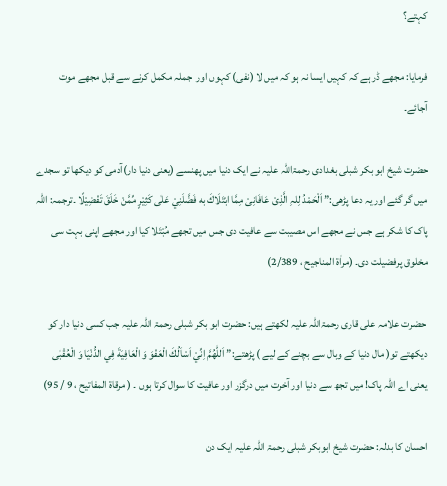کہتے؟

فرمایا: مجھے ڈر ہے کہ کہیں ایسا نہ ہو کہ میں لا (نفی) کہوں اور  جملہ مکمل کرنے سے قبل مجھے موت آجائے۔

حضرت شیخ ابو بکر شبلی بغدادی رحمۃاللہ علیہ نے ایک دنیا میں پھنسے (یعنی دنیا دار)آدمی کو دیکھا تو سجدے میں گر گئے اور یہ دعا پڑھی:” اَلْحَمْدُ لِلہِ الَّذِیْ عَافَانِیْ مِمَّا ابْتَلَاكَ به فَضَّلَنِيْ عَلٰی کَثِیْرٍ مِّمَّنْ خَلَقَ تَفْضِیْلًا ۔ترجمہ: اللہ پاک کا شکر ہے جس نے مجھے اس مصیبت سے عافیت دی جس میں تجھے مُبْتَلا کیا اور مجھے اپنی بہت سی مخلوق پرفضیلت دی۔ (مراٰۃ المناجیح ، 2/389)

 حضرت علامہ علی قاری رحمۃاللہ علیہ لکھتے ہیں: حضرت ابو بکر شبلی رحمۃ اللہ علیہ جب کسی دنیا دار کو دیکھتے تو( مال دنیا کے وبال سے بچنے کے لیے ) پڑھتے:” اَللّٰهُمَّ اِنِّيْ اَسْاَلُكَ الْعَفْوَ وَ الْعَافِيَةَ فِي الدُّنْيَا وَ الْعُقْبٰى یعنی اے اللہ پاک! میں تجھ سے دنیا اور آخرت میں درگزر اور عافیت کا سوال کرتا ہوں ۔ ( مرقاۃ المفاتیح ، 9 / 95)

احسان کا بدلہ: حضرت شیخ ابوبکر شبلی رحمۃ اللہ علیہ ایک دن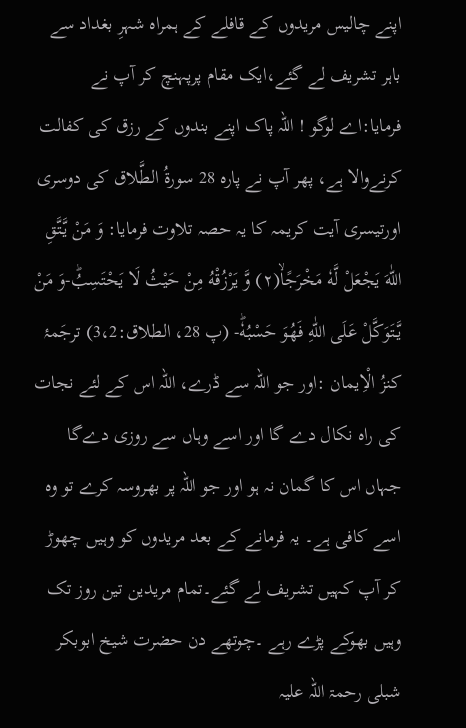اپنے چالیس مریدوں کے قافلے کے ہمراہ شہرِ بغداد سے باہر تشریف لے گئے،ایک مقام پرپہنچ کر آپ نے فرمایا:اے لوگو ! اللہ پاک اپنے بندوں کے رزق کی کفالت کرنےوالا ہے، پھر آپ نے پارہ 28 سورۃُ الطَّلاق کی دوسری اورتیسری آیت کریمہ کا یہ حصہ تلاوت فرمایا: وَ مَنْ یَّتَّقِ اللّٰهَ یَجْعَلْ لَّهٗ مَخْرَجًاۙ(۲) وَّ یَرْزُقْهُ مِنْ حَیْثُ لَا یَحْتَسِبُؕ-وَ مَنْ یَّتَوَكَّلْ عَلَى اللّٰهِ فَهُوَ حَسْبُهٗؕ- (پ 28، الطلاق:3،2) ترجَمۂ کنزُ الْاِیمان :اور جو اللہ سے ڈرے، اللہ اس کے لئے نجات کی راہ نکال دے گا اور اسے وہاں سے روزی دےگا جہاں اس کا گمان نہ ہو اور جو اللہ پر بھروسہ کرے تو وہ اسے کافی ہے۔ یہ فرمانے کے بعد مریدوں کو وہیں چھوڑ کر آپ کہیں تشریف لے گئے۔تمام مریدین تین روز تک وہیں بھوکے پڑے رہے ۔چوتھے دن حضرت شیخ ابوبکر شبلی رحمۃ اللہ علیہ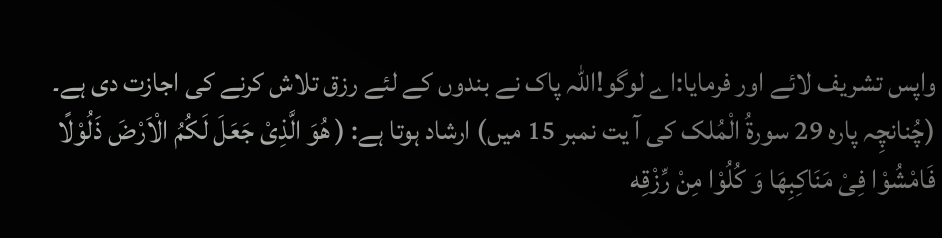واپس تشریف لائے اور فرمایا:اے لوگو!اللہ پاک نے بندوں کے لئے رزق تلاش کرنے کی اجازت دی ہے۔ (چُنانچِہ پارہ 29 سورۃُ الْمُلک کی آ یت نمبر 15 میں) ارشاد ہوتا ہے: ( هُوَ الَّذِیْ جَعَلَ لَكُمُ الْاَرْضَ ذَلُوْلًا فَامْشُوْا فِیْ مَنَاكِبِهَا وَ كُلُوْا مِنْ رِّزْقِه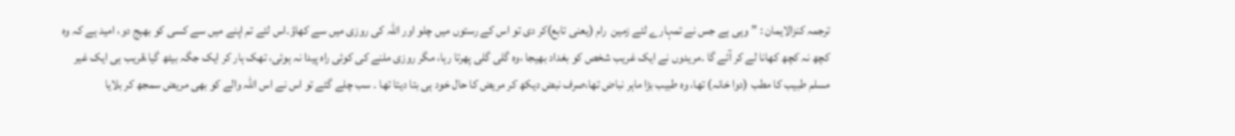ترجمہ کنزالایمان : ”وہی ہے جس نے تمہارے لئے زمین  رام (یعنی تابع)کر دی تو اس کے رستوں میں چلو اور اللہ کی روزی میں سے کھاؤ۔اس لئے تم اپنے میں سے کسی کو بھیج دو، امید ہے کہ وہ کچھ نہ کچھ کھانا لے کر آئے گا ۔مریدوں نے ایک غریب شخص کو بغداد بھیجا ،وہ گلی گلی پھرتا رہا، مگر روزی ملنے کی کوئی راہ پیدا نہ ہوئی، تھک ہار کر ایک جگہ بیٹھ گیا،قریب ہی ایک غیر مسلم طبیب کا مطب (دوا خانہ) تھا، وہ طبیب بڑا ماہر نباض تھا،صرف نبض دیکھ کر مریض کا حال خود ہی بتا دیتا تھا ۔ سب چلے گئے تو اس نے اس اللہ والے کو بھی مریض سمجھ کر بلایا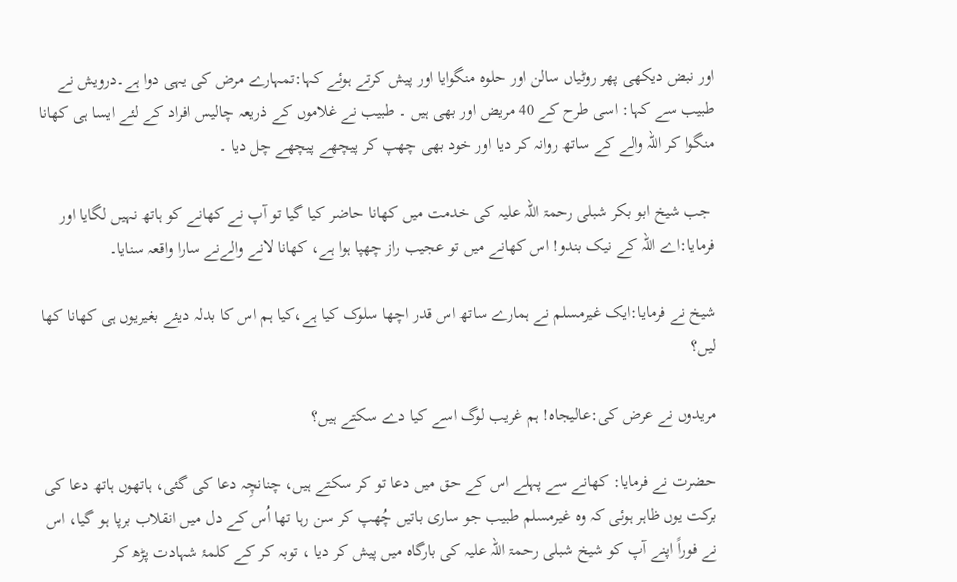اور نبض دیکھی پھر روٹیاں سالن اور حلوہ منگوایا اور پیش کرتے ہوئے کہا:تمہارے مرض کی یہی دوا ہے۔درویش نے طبیب سے کہا: اسی طرح کے 40 مریض اور بھی ہیں ۔ طبیب نے غلاموں کے ذریعہ چالیس افراد کے لئے ایسا ہی کھانا منگوا کر اللہ والے کے ساتھ روانہ کر دیا اور خود بھی چھپ کر پیچھے پیچھے چل دیا ۔

 جب شیخ ابو بکر شبلی رحمۃ اللہ علیہ کی خدمت میں کھانا حاضر کیا گیا تو آپ نے کھانے کو ہاتھ نہیں لگایا اور فرمایا:اے اللہ کے نیک بندو! اس کھانے میں تو عجیب راز چھپا ہوا ہے، کھانا لانے والےنے سارا واقعہ سنایا۔

شیخ نے فرمایا:ایک غیرمسلم نے ہمارے ساتھ اس قدر اچھا سلوک کیا ہے،کیا ہم اس کا بدلہ دیئے بغیریوں ہی کھانا کھا لیں؟

مریدوں نے عرض کی:عالیجاہ! ہم غریب لوگ اسے کیا دے سکتے ہیں؟

حضرت نے فرمایا: کھانے سے پہلے اس کے حق میں دعا تو کر سکتے ہیں، چنانچِہ دعا کی گئی، ہاتھوں ہاتھ دعا کی برکت یوں ظاہر ہوئی کہ وہ غیرمسلم طبیب جو ساری باتیں چُھپ کر سن رہا تھا اُس کے دل میں انقلاب برپا ہو گیا، اس نے فوراً اپنے آپ کو شیخ شبلی رحمۃ اللہ علیہ کی بارگاہ میں پیش کر دیا ، توبہ کر کے کلمۂ شہادت پڑھ کر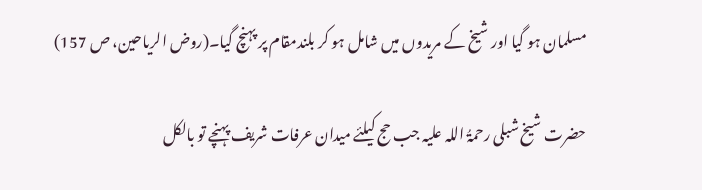مسلمان ہو گیا اور شیخ کے مریدوں میں شامل ہو کر بلندمقام پر پہنچ گیا۔(روض الریاحین، ص 157)

حضرت شیخ شبلی رحمۃُ اللہ علیہ جب حج کیلئے میدان عرفات شریف پہنچے تو بالکل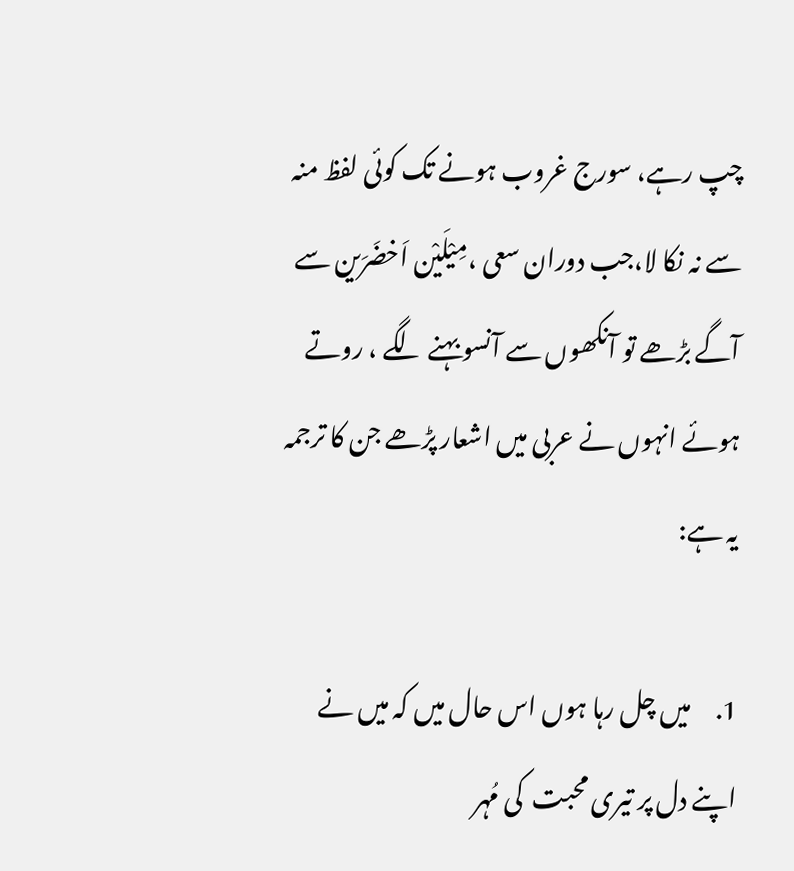چپ رہے، سورج غروب ہونے تک کوئی لفظ منہ سے نہ نکا لا،جب دوران سعی ،مِیْلَیْن اَخضَرَین سے آگے بڑھے تو آنکھوں سے آنسو بہنے لگے ، روتے ہوئے انہوں نے عربی میں اشعار پڑھے جن کا ترجمہ یہ ہے:

1.     میں چل رہا ہوں اس حال میں کہ میں نے اپنے دل پر تیری محبت  کی مُہر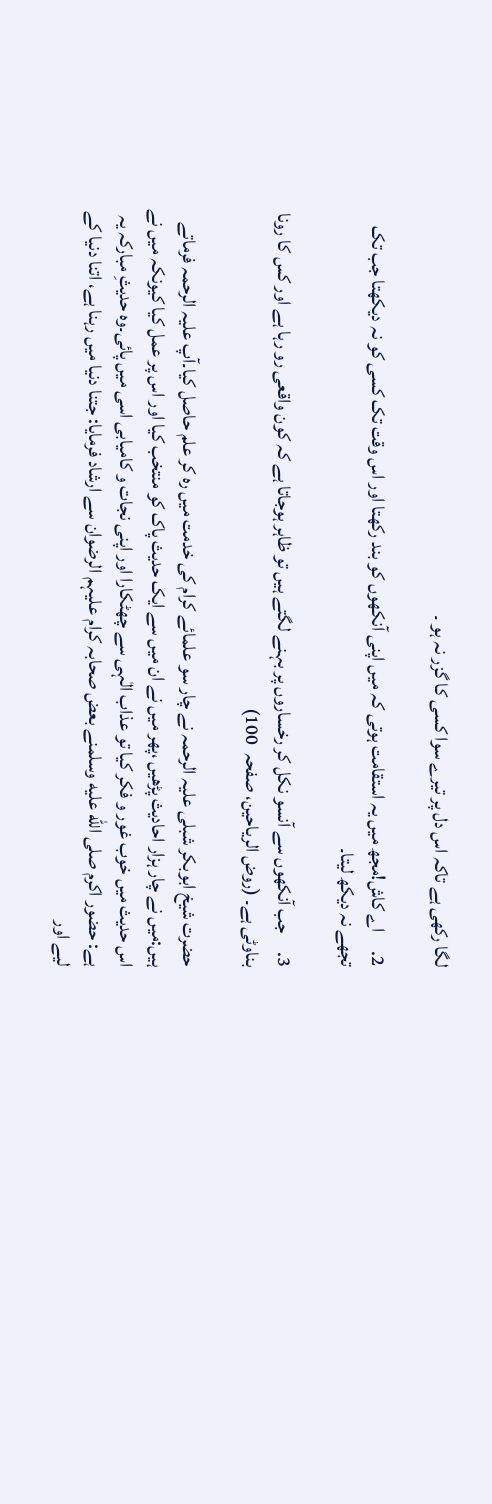لگا رکھی ہے تاکہ اس دل پر تیرے سوا کسی کا گزر نہ ہو ۔

2.     اے کاش!مجھ میں یہ استقامت ہوتی کہ میں اپنی آنکھوں کو بند رکھتا اور اس وقت تک کسی کو نہ دیکھتا جب تک تجھے نہ دیکھ لیتا۔

3.     جب آنکھوں سے آنسو نکل کر رخساروں پر بہنے لگتے ہیں تو ظاہر ہوجاتا ہے کہ کون واقعی رو رہا ہے اور کس کا رونا بناوٹی ہے۔ (روض الریاحین، صفحہ  100)

حضرت شیخ ابوبکر شبلی علیہ الرحمہ نے چار سو علمائے کرام کی خدمت میں رہ کر علم حاصل کیا۔آپ علیہ الرحمہ فرماتے ہیں:میں نے چار ہزار احادیث پڑھیں ،پھر میں نے ان میں سے ایک حدیث پاک کو منتخب کیا اور اس پر عمل کیا کیونکہ میں نے اس حدیث میں خوب غور و فکر کیا تو عذاب الٰہی سے چھٹکارا اور اپنی نجات و کامیابی اسی میں پائی۔وہ حدیثِ مبارکہ یہ ہے: حضور اکرم صلى الله عليه وسلمنے بعض صحابہ کرام علیہم الرضوان سے ارشاد فرمایا: جتنا دنیا میں رہنا ہے، اتنا دنیا کے لیے اور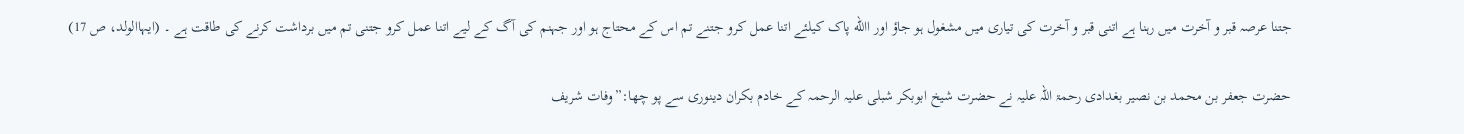جتنا عرصہ قبر و آخرت میں رہنا ہے اتنی قبر و آخرت کی تیاری میں مشغول ہو جاؤ اور االله پاک کیلئے اتنا عمل کرو جتنے تم اس کے محتاج ہو اور جہنم کی آگ کے لیے اتنا عمل کرو جتنی تم میں برداشت کرنے کی طاقت ہے ۔ (ایہاالولد، ص 17)

حضرت جعفر بن محمد بن نصیر بغدادی رحمۃ اللہ علیہ نے حضرت شیخ ابوبکر شبلی علیہ الرحمہ کے خادم بکران دینوری سے پو چھا:”وفات شریف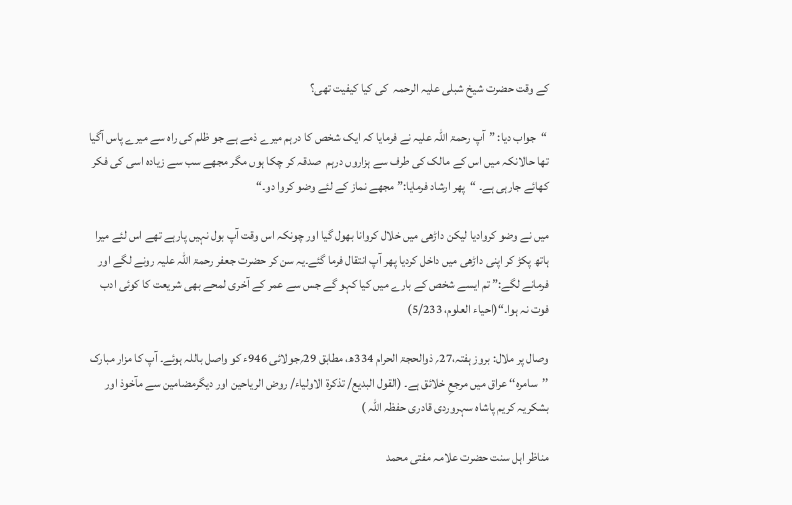کے وقت حضرت شیخ شبلی علیہ الرحمہ  کی کیا کیفیت تھی؟

 “جواب دیا: ”آپ رحمۃ اللہ علیہ نے فرمایا کہ ایک شخص کا درہم میرے ذمے ہے جو ظلم کی راہ سے میرے پاس آگیا تھا حالانکہ میں اس کے مالک کی طرف سے ہزاروں درہم  صدقہ کر چکا ہوں مگر مجھے سب سے زیادہ اسی کی فکر کھائے جارہی ہے۔ “پھر ارشاد فرمایا:”مجھے نماز کے لئے وضو کروا دو۔“

میں نے وضو کروادیا لیکن داڑھی میں خلال کروانا بھول گیا اور چونکہ اس وقت آپ بول نہیں پارہے تھے اس لئے میرا ہاتھ پکڑ کر اپنی داڑھی میں داخل کردیا پھر آپ انتقال فرما گئے۔یہ سن کر حضرت جعفر رحمۃ اللہ علیہ رونے لگے اور فرمانے لگے:” تم ایسے شخص کے بارے میں کیا کہو گے جس سے عمر کے آخری لمحے بھی شریعت کا کوئی ادب فوت نہ ہوا۔“(احیاء العلوم، 5/233)

وصال پر ملال: بروز ہفتہ،27؍ ذوالحجۃ الحرام 334ھ، مطابق 29؍جولائی 946ء کو واصل باللہ ہوئے۔ آپ کا مزار مبارک ’’سامرہ‘‘ عراق میں مرجعِ خلائق ہے۔ (القول البدیع/ تذکرۃ الاولیاء/ روض الریاحین اور دیگرمضامین سے مآخوذ اور بشکریہ کریم پاشاہ سہروردی قادری حفظہ اللہ )

مناظر اہل سنت حضرت علامہ مفتی محمد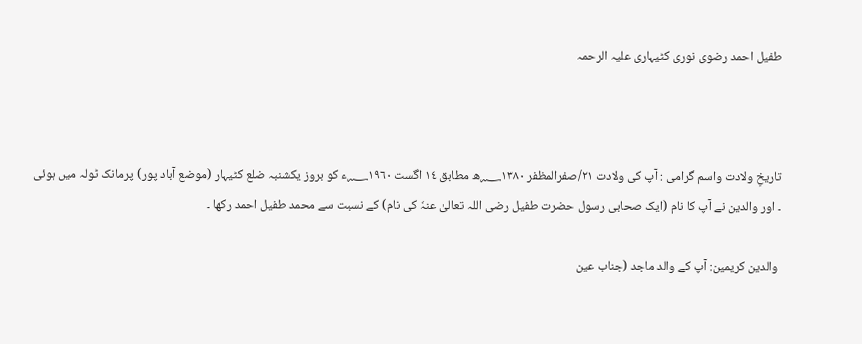طفیل احمد رضوی نوری کٹیہاری علیہ الرحمہ



تاریخِ ولادت واسم گرامی : آپ کی ولادت ٢١/صفرالمظفر ؁۱۳۸۰ھ مطابق ١٤ اگست ؁۱۹٦۰ء کو بروز یکشنبہ ضلع کٹیہار (موضع آباد پور) پرمانک ٹولہ میں ہوئی ۔ اور والدین نے آپ کا نام (ایک صحابی رسول حضرت طفیل رضی اللہ تعالیٰ عنہٗ کی نام) کے نسبت سے محمد طفیل احمد رکھا ۔

 والدین کریمین: آپ کے والد ماجد (جناب عین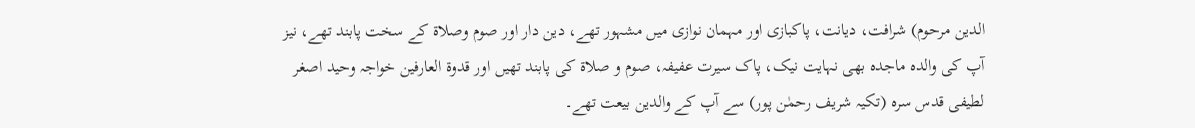الدین مرحوم) شرافت، دیانت، پاکبازی اور مہمان نوازی میں مشہور تھے، دین دار اور صوم وصلاة کے سخت پابند تھے، نیز آپ کی والدہ ماجدہ بھی نہایت نیک، پاک سیرت عفیفہ، صوم و صلاة کی پابند تھیں اور قدوة العارفین خواجہ وحید اصغر لطیفی قدس سرہ (تکیہ شریف رحمٰن پور) سے آپ کے والدین بیعت تھے۔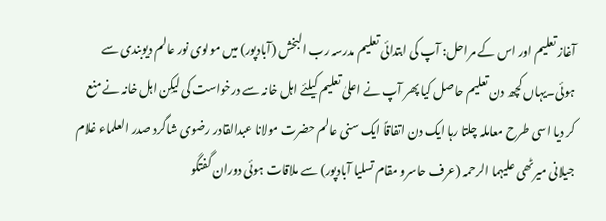آغاز تعلیم اور اس کے مراحل: آپ کی ابتدائی تعلیم مدرسہ رب البخش (آبادپور) میں مولوی نور عالم دیوبندی سے ہوئی۔یہاں کچھ دن تعلیم حاصل کیا پھر آپ نے اعلیٰ تعلیم کیلئے اہل خانہ سے درخواست کی لیکِن اہل خانہ نے منع کر دیا اسی طرح معاملہ چلتا رہا ایک دن اتفاقاً ایک سنی عالم حضرت مولانا عبدالقادر رضوی شاگرد صدر العلماء غلام جیلانی میرٹھی علیہما الرحمہ (عرف حاسرو مقام تسلیا آبادپور) سے ملاقات ہوئی دوران گفتگو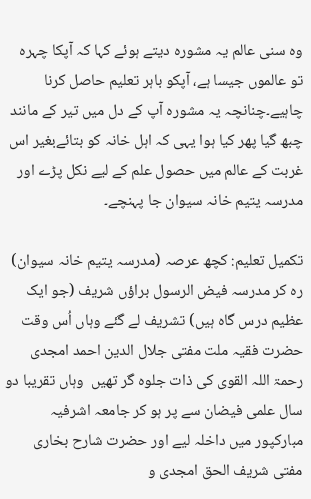وہ سنی عالم یہ مشورہ دیتے ہوئے کہا کہ آپکا چہرہ تو عالموں جیسا ہے، آپکو باہر تعلیم حاصل کرنا چاہیے۔چنانچہ یہ مشورہ آپ کے دل میں تیر کے مانند چبھ گیا پھر کیا ہوا یہی کہ اہل خانہ کو بتائےبغیر اس غربت کے عالم میں حصول علم کے لیے نکل پڑے اور مدرسہ یتیم خانہ سیوان جا پہنچے۔

تکمیل تعلیم: کچھ عرصہ (مدرسہ یتیم خانہ سیوان) رہ کر مدرسہ فیض الرسول براؤں شریف (جو ایک عظیم درس گاہ ہیں) تشریف لے گئے وہاں اُس وقت حضرت فقیہ ملت مفتی جلال الدین احمد امجدی رحمۃ اللہ القوی کی ذات جلوہ گر تھیں  وہاں تقریبا دو سال علمی فیضان سے پر ہو کر جامعہ اشرفیہ مبارکپور میں داخلہ لیے اور حضرت شارح بخاری مفتی شریف الحق امجدی و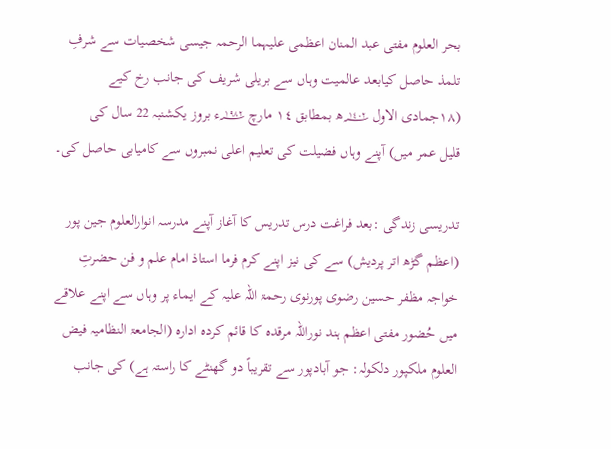بحر العلوم مفتی عبد المنان اعظمی علیہما الرحمہ جیسی شخصیات سے شرفِ تلمذ حاصل کیابعد عالمیت وہاں سے بریلی شریف کی جانب رخ کیے (١٨جمادی الاول ؁١٤٠٢ھ بمطابق ١٤ مارچ ؁١٩٨٢ء بروز یکشنبہ 22 سال کی قلیل عمر میں) آپنے وہاں فضیلت کی تعلیم اعلی نمبروں سے کامیابی حاصل کی۔

تدریسی زندگی :بعد فراغت درس تدریس کا آغاز آپنے مدرسہ انوارالعلوم جین پور (اعظم گڑھ اتر پردیش) سے کی نیز اپنے کرم فرما استاذ امام علم و فن حضرتِ خواجہ مظفر حسین رضوی پورنوی رحمۃ اللہ علیہ کے ایماء پر وہاں سے اپنے علاقے میں حُضور مفتی اعظم ہند نوراللہ مرقدہ کا قائم کردہ ادارہ (الجامعۃ النظامیہ فیض العلوم ملکپور دلکولہ: جو آبادپور سے تقریباً دو گھنٹے کا راستہ ہے) کی جانب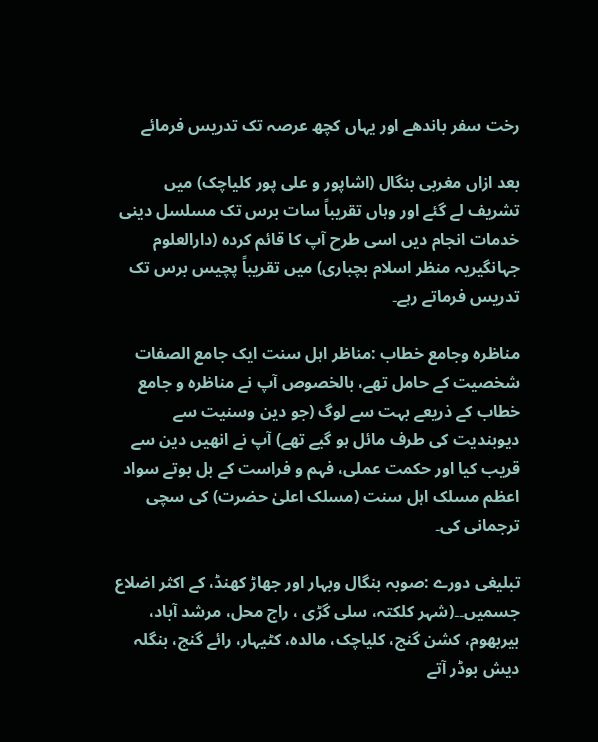رخت سفر باندھے اور یہاں کچھ عرصہ تک تدریس فرمائے

بعد ازاں مغربی بنگال (اشاپور و علی پور کلیاچک) میں تشریف لے گئے اور وہاں تقریباً سات برس تک مسلسل دینی خدمات انجام دیں اسی طرح آپ کا قائم کردہ (دارالعلوم جہانگیریہ منظر اسلام بچباری) میں تقریباً پچیس برس تک تدریس فرماتے رہے۔

مناظرہ وجامع خطاب :مناظر اہل سنت ایک جامع الصفات شخصیت کے حامل تھے، بالخصوص آپ نے مناظرہ و جامع خطاب کے ذریعے بہت سے لوگ (جو دین وسنیت سے دیوبندیت کی طرف مائل ہو گیے تھے) آپ نے انھیں دین سے قریب کیا اور حکمت عملی، فہم و فراست کے بل بوتے سواد اعظم مسلک اہل سنت (مسلک اعلیٰ حضرت) کی سچی ترجمانی کی۔

تبلیغی دورے :صوبہ بنگال وبہار اور جھاڑ کھنڈ، کے اکثر اضلاع جسمیں۔۔(شہر کلکتہ، سلی گڑی ، راج محل، مرشد آباد، بیربھوم، کشن گنج، کلیاچک، مالدہ، کٹیہار، رائے گنج، بنگلہ دیش بوڈر آتے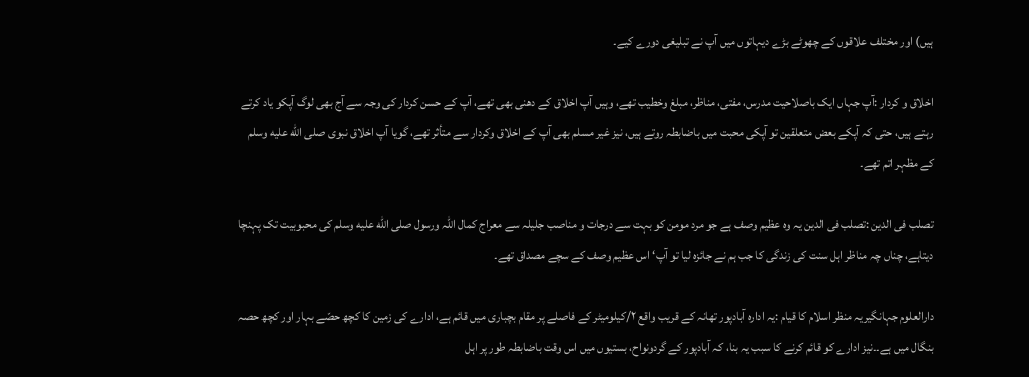ہیں) اور مختلف علاقوں کے چھوٹے بڑے دیہاتوں میں آپ نے تبلیغی دورے کیے۔

اخلاق و کردار :آپ جہاں ایک باصلاحیت مدرس، مفتی، مناظر، مبلغ وخطیب تھے، وہیں آپ اخلاق کے دھنی بھی تھے، آپ کے حسن کردار کی وجہ سے آج بھی لوگ آپکو یاد کرتے رہتے ہیں، حتی کہ آپکے بعض متعلقین تو آپکی محبت میں باضابطہ روتے ہیں، نیز غیر مسلم بھی آپ کے اخلاق وکردار سے متأثر تھے، گویا آپ اخلاق نبوی صلى الله عليه وسلم کے مظہر اتم تھے۔

تصلب فی الدین :تصلب فی الدین یہ وہ عظیم وصف ہے جو مرد مومن کو بہت سے درجات و مناصب جلیلہ سے معراج کمال اللہ ورسول صلى الله عليه وسلم کی محبوبیت تک پہنچا دیتاہے، چناں چہ مناظر اہل سنت کی زندگی کا جب ہم نے جائزہ لیا تو آپ‘ اس عظیم وصف کے سچے مصداق تھے۔

دارالعلوم جہانگیریہ منظر اسلام کا قیام :یہ ادارہ آبادپور تھانہ کے قریب واقع ٢/کیلومیٹر کے فاصلے پر مقام بچباری میں قائم ہے، ادارے کی زمین کا کچھ حصّے بہار اور کچھ حصہ بنگال میں ہے۔۔نیز ادارے کو قائم کرنے کا سبب یہ بنا، کہ آبادپور کے گردونواح، بستیوں میں اس وقت باضابطہ طور پر اہل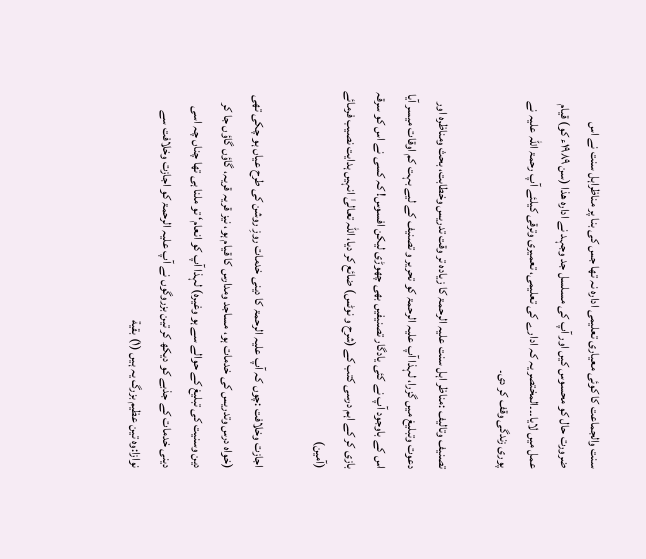سنت والجماعت کا کوئی معیاری تعلیمی ادارہ نہ تھا جس کی بنا پر مناظراہل سنت نے اس ضرورت حال کو محسوس کیں اور آپ کی مسلسل جد وجہد نے ادارہ ھذا (سن ۱۹۸۹ء کو) قیام عمل میں لایا۔۔۔المختصر یہ کہ ادارے کی تعلیمی، تعمیری وترقی کیلئے آپ رحمۃ اللہ علیہ نے پوری زندگی وقف کر دی۔

تصنیف وتالیف :مناظر اہل سنت علیہ الرحمۃ کا زیادہ تر وقت تدریس وخطابت، بحث ومناظرہ اور دعوت وتبلیغ میں گزرا، لہذا آپ علیہ الرحمۃ کو تحریر و تصنیف کے لیے بہت کم اوقات میسر آیا اس کے باوجود آپ نے کئی یادگار تصنیفیں بھی چھوڑی لیکن افسوس! کہ کسی نے اس کو سرقہ بازی کر کے اہم درسی کتب کے (شرح و نوٹس) ضائع کر دیا، اللہ تعالیٰ انہیں ہدایت نصیب فرمائے (آمین)

اجازت وخلافت :چوں کہ آپ علیہ الرحمۃ کا دینی خدمات روزِ روشن کی طرح عیاں ہو چکی تھی (خواہ درس وتدریس کی خدمات ہو، مساجد ومدارس کا قیام ہو، نیز قریہ قریہ، گاؤں گاؤں جا کر دین وسنیت کی تبلیغ کے حوالے سے ہو وغیرہ) لہذا آپ کو انعام‘ تو ملنا ہی تھا چناں چہ اسی دینی خدمات کے جذبے کو دیکھ کر تین بزروگوں نے آپ علیہ الرحمۃ کو اجازت وخلافت سے نوازا:وہ تین عظیم بزرگ یہ ہیں (۱) بقیة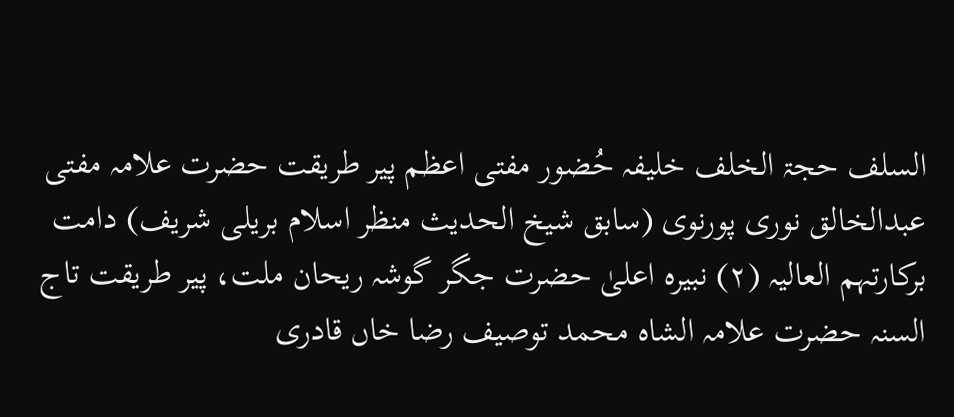السلف حجۃ الخلف خلیفہ حُضور مفتی اعظم پیر طریقت حضرت علامہ مفتی عبدالخالق نوری پورنوی (سابق شیخ الحدیث منظر اسلام بریلی شریف) دامت برکارتہم العالیہ (۲) نبیرہ اعلیٰ حضرت جگر گوشہ ریحان ملت، پیر طریقت تاج السنہ حضرت علامہ الشاہ محمد توصیف رضا خاں قادری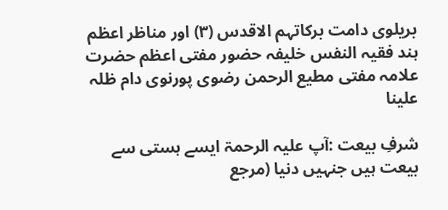بریلوی دامت برکاتہم الاقدس (۳) اور مناظر اعظم ہند فقیہ النفس خلیفہ حضور مفتی اعظم حضرت علامہ مفتی مطیع الرحمن رضوی پورنوی دام ظلہ علینا

شرفِ بیعت :آپ علیہ الرحمۃ ایسے ہستی سے بیعت ہیں جنہیں دنیا (مرجع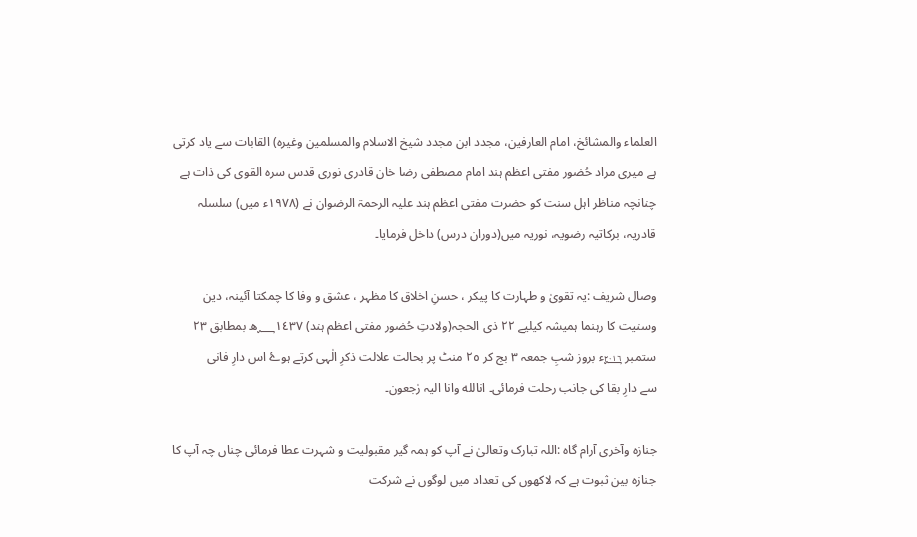العلماء والمشائخ، امام العارفین، مجدد ابن مجدد شیخ الاسلام والمسلمین وغیرہ) القابات سے یاد کرتی ہے میری مراد حُضور مفتی اعظم ہند امام مصطفی رضا خان قادری نوری قدس سرہ القوی کی ذات ہے چنانچہ مناظر اہل سنت کو حضرت مفتی اعظم ہند علیہ الرحمۃ الرضوان نے (۱۹۷۸ء میں) سلسلہ قادریہ، برکاتیہ رضویہ، نوریہ میں(دوران درس) داخل فرمایا۔

وصال شریف :یہ تقویٰ و طہارت کا پیکر ، حسنِ اخلاق کا مظہر ، عشق و وفا کا چمکتا آئینہ، دین وسنیت كا رہنما ہمیشہ کیلیے ۲۲ ذی الحجہ(ولادتِ حُضور مفتی اعظم ہند) ؁١٤٣٧ھ بمطابق ٢٣ ستمبر ؁٢٠١٦ء بروز شبِ جمعہ ٣ بج کر ٢٥ منٹ پر بحالت علالت ذکرِ الٰہی کرتے ہوۓ اس دارِ فانی سے دارِ بقا کی جانب رحلت فرمائی۔ انالله وانا الیہ رٰجعون۔

جنازہ وآخری آرام گاہ :اللہ تبارک وتعالیٰ نے آپ کو ہمہ گیر مقبولیت و شہرت عطا فرمائی چناں چہ آپ کا جنازہ بین ثبوت ہے کہ لاکھوں کی تعداد میں لوگوں نے شرکت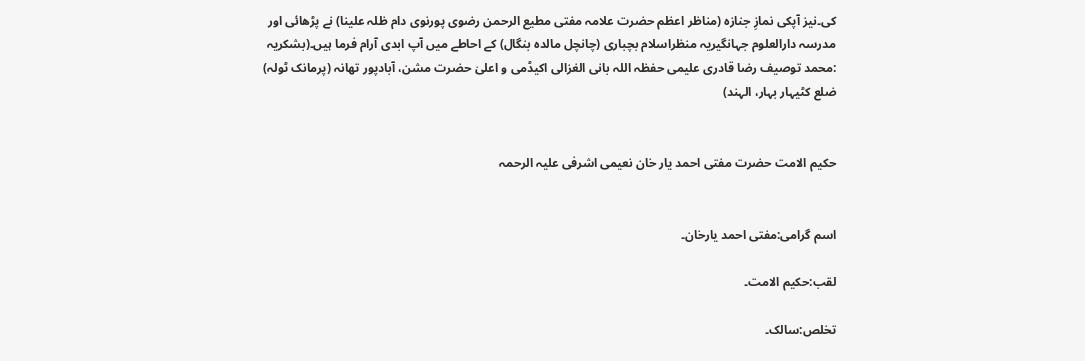کی۔نیز آپکی نمازِ جنازہ (مناظر اعظم حضرت علامہ مفتی مطیع الرحمن رضوی پورنوی دام ظلہ علینا) نے پڑھائی اور مدرسہ دارالعلوم جہانگیریہ منظراسلام بچباری (چانچل مالدہ بنگال) کے احاطے میں آپ ابدی آرام فرما ہیں۔(بشکریہ :محمد توصیف رضا قادری علیمی حفظہ اللہ بانی الغزالی اکیڈمی و اعلیٰ حضرت مشن، آبادپور تھانہ (پرمانک ٹولہ) ضلع کٹیہار بہار، الہند)


حکیم الامت حضرت مفتی احمد یار خان نعیمی اشرفی علیہ الرحمہ


اسم گرامی:مفتی احمد یارخان۔

لقب:حکیم الامت۔

تخلص:سالک۔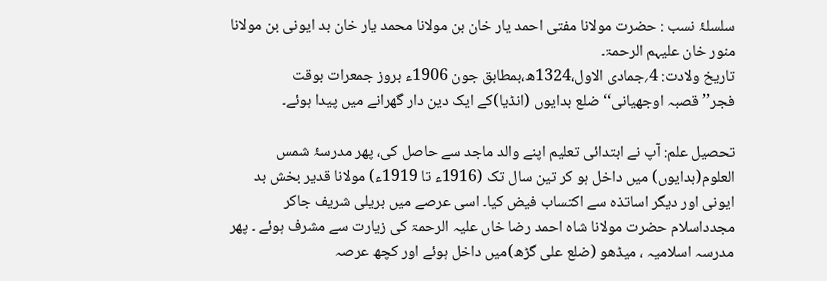سلسلۂ نسب : حضرت مولانا مفتی احمد یار خان بن مولانا محمد یار خان بد ایونی بن مولانا منور خان علیہم الرحمۃ۔
تاریخ ولادت: 4؍جمادی الاول،1324ھ،بمطابق جون 1906ء بروز جمعرات بوقت فجر’’قصبہ اوجھیانی‘‘ ضلع بدایوں (انڈیا)کے ایک دین دار گھرانے میں پیدا ہوئے۔

تحصیل علم: آپ نے ابتدائی تعلیم اپنے والد ماجد سے حاصل کی، پھر مدرسۂ شمس العلوم(بدایوں) میں داخل ہو کر تین سال تک (1916ء تا 1919ء) مولانا قدیر بخش بد ایونی اور دیگر اساتذہ سے اکتساب فیض کیا۔ اسی عرصے میں بریلی شریف جاکر مجدداسلام حضرت مولانا شاہ احمد رضا خاں علیہ الرحمۃ کی زیارت سے مشرف ہوئے ۔ پھر مدرسہ اسلامیہ ، میڈھو (ضلع علی گڑھ)میں داخل ہوئے اور کچھ عرصہ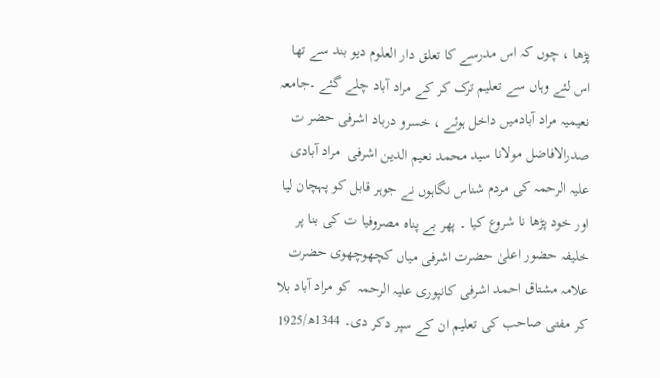پڑھا ، چوں کہ اس مدرسے کا تعلق دار العلوم دیو بند سے تھا اس لئے وہاں سے تعلیم ترک کر کے مراد آباد چلے گئے ۔جامعہ نعیمیہ مراد آبادمیں داخل ہوئے ، خسرو درباد اشرفی حضر ت صدرالافاضل مولانا سید محمد نعیم الدین اشرفی  مراد آبادی  علیہ الرحمہ کی مردم شناس نگاہوں نے جوہر قابل کو پہچان لیا اور خود پڑھا نا شروع کیا ۔ پھر بے پناہ مصروفیا ت کی بنا پر  خلیفہ حضور اعلیٰ حضرت اشرفی میاں کچھوچھوی حضرت علامہ مشتاق احمد اشرفی کانپوری علیہ الرحمہ  کو مراد آباد بلا کر مفتی صاحب کی تعلیم ان کے سپر دکر دی۔ 1344ھ/1925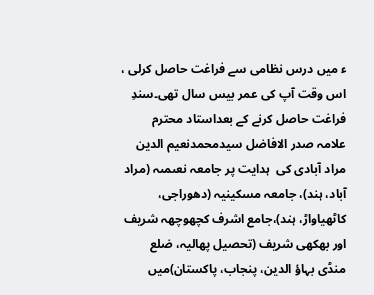ء میں درس نظامی سے فراغت حاصل کرلی ، اس وقت آپ کی عمر بیس سال تھی۔سندِ فراغت حاصل کرنے کے بعداستاد محترم علامہ صدر الافاضل سیدمحمدنعیم الدین مراد آبادی کی  ہدایت پر جامعہ نعىمىہ (مراد آباد، ہند)، جامعہ مسکینیہ (دھوراجی، کاٹھیاواڑ، ہند)،جامع اشرف کچھوچھہ شریف اور بھکھی شریف (تحصیل پھالیہ، ضلع منڈی بہاؤ الدین، پنجاب، پاکستان)میں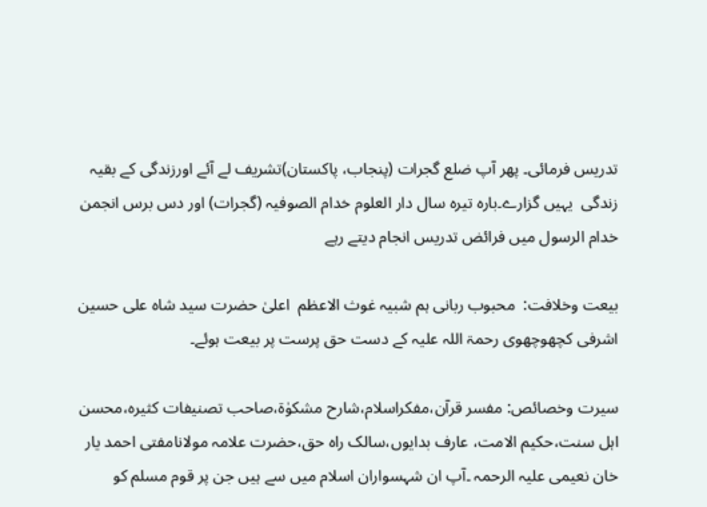تدریس فرمائی۔ پھر آپ ضلع گجرات (پنجاب، پاکستان)تشریف لے آئے اورزندگی کے بقیہ زندگی  یہیں گزارے۔بارہ تیرہ سال دار العلوم خدام الصوفیہ (گجرات) اور دس برس انجمن خدام الرسول میں فرائض تدریس انجام دیتے رہے

بیعت وخلافت:  محبوب ربانی ہم شبیہ غوث الاعظم  اعلیٰ حضرت سید شاہ علی حسین اشرفی کچھوچھوی رحمۃ اللہ علیہ کے دست حق پرست پر بیعت ہوئے۔

سیرت وخصائص: مفسر قرآن،مفکراسلام،شارح مشکوٰۃ،صاحب تصنیفات کثیرہ،محسن اہل سنت،حکیم الامت، عارف بدایوں،سالک راہ حق،حضرت علامہ مولانامفتی احمد یار خان نعیمی علیہ الرحمہ ۔آپ ان شہسواران اسلام میں سے ہیں جن پر قوم مسلم کو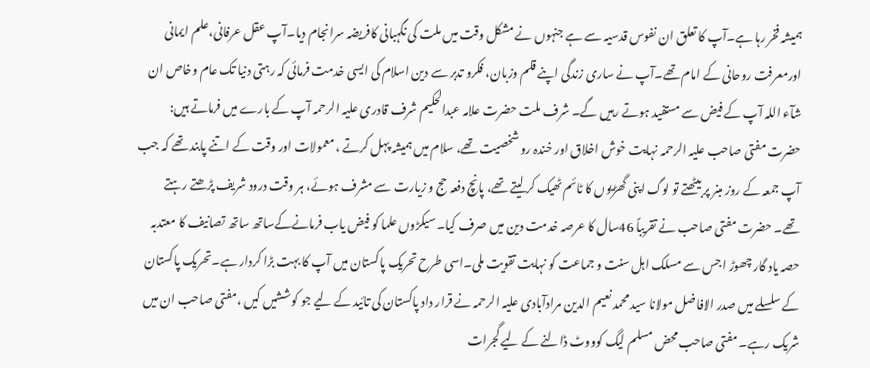ہمیشہ فخر رہا ہے۔آپ کا تعلق ان نفوس قدسیہ سے ہے جنہوں نے مشکل وقت میں ملت کی نگہبانی کافریضہ سرانجام دیا۔آپ عقل عرفانی،علم ایمانی اورمعرفت روحانی کے امام تھے۔آپ نے ساری زندگی اپنے قلم وزبان، فکرو تدبر سے دین اسلام کی ایسی خدمت فرمائی کہ رہتی دنیا تک عام وخاص ان شآء اللہ آپ کے فیض سے مستفید ہوتے رہیں گے۔ شرف ملت حضرت علامہ عبدالحکیم شرف قادری علیہ الرحمہ آپ کے بارے میں فرماتے ہیں: حضرت مفتی صاحب علیہ الرحمہ نہایت خوش اخلاق اور خندہ رو شخصیت تھے، سلام میں ہمیشہ پہل کرتے ، معمولات اور وقت کے اتنے پابند تھے کہ جب آپ جمعہ کے روز مبنر پر بیٹھتے تو لوگ اپنی گھڑیوں کا ٹائم ٹھیک کر لیتے تھے، پانچ دفعہ حج و زیارت سے مشرف ہوئے، ہر وقت درود شریف پڑھتے رہتے تھے۔ حضرت مفتی صاحب نے تقریباً 46سال کا عرصہ خدمت دین میں صرف کیا۔ سیکڑوں علما کو فیض یاب فرمانےکےساتھ ساتھ تصانیف کا معتدبہ حصہ یاد گار چھوڑ ا جس سے مسلک اہل سنت و جماعت کو نہایت تقویت ملی۔اسی طرح تحریک پاکستان میں آپ کا بہت بڑا کردار ہے۔تحریک پاکستان کے سلسلے میں صدر الافاضل مولانا سید محمد نعیم الدین مرادآبادی علیہ الرحمہ نے قرار داد پاکستان کی تائید کے لیے جو کوششیں کیں ،مفتی صاحب ان میں شریک رہے۔ مفتی صاحب محض مسلم لیگ کوووٹ ڈالنے کے لیے گجرات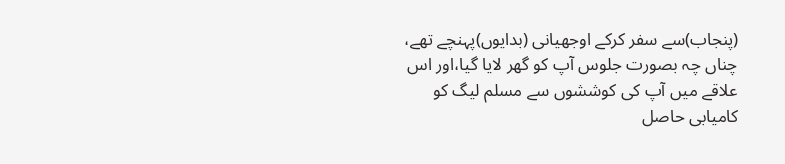(پنجاب)سے سفر کرکے اوجھیانی (بدایوں)پہنچے تھے، چناں چہ بصورت جلوس آپ کو گھر لایا گیا،اور اس علاقے میں آپ کی کوششوں سے مسلم لیگ کو کامیابی حاصل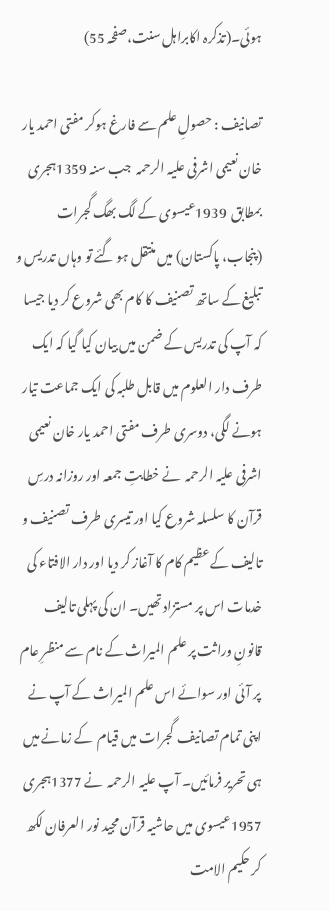ہوئی۔(تذکرہ اکابراہل سنت،صفحہ 55)

تصانیف : حصولِ علم سے فارغ ہوکر مفتی احمد یار خان نعیمی اشرفی علیہ الرحمہ  جب سنہ 1359ہجری بمطابق  1939عیسوی کے لگ بھگ گجرات (پنجاب، پاکستان) میں منتقل ہو گئے تو وہاں تدریس و تبلیغ کے ساتھ تصنیف کا کام بھی شروع کر دیا جیسا کہ آپ کی تدریس کے ضمن میں بیان کیا گیا کہ ایک طرف دار العلوم میں قابل طلبہ کی ایک جماعت تیار ہونے لگی، دوسری طرف مفتی احمد یار خان نعیمی اشرفی علیہ الرحمہ  نے خطابتِ جمعہ اور روزانہ درسِ قرآن کا سلسلہ شروع کیا اور تیسری طرف تصنیف و تالیف کے عظیم کام کا آغاز کر دیا اور دار الافتاء کی خدمات اس پر مستزاد تھیں۔ ان کی پہلی تالیف قانونِ وراثت پر علم المیراث کے نام سے منظرِ عام پر آئی اور سوائے اس علم المیراث کے آپ نے اپنی تمام تصانیف  گجرات میں قیام  کے زمانے میں ہی تحریر فرمائیں۔ آپ علیہ الرحمہ  نے 1377ہجری  1957عیسوی میں حاشیہ قرآن مجید نور العرفان لکھ کر حکیم الامت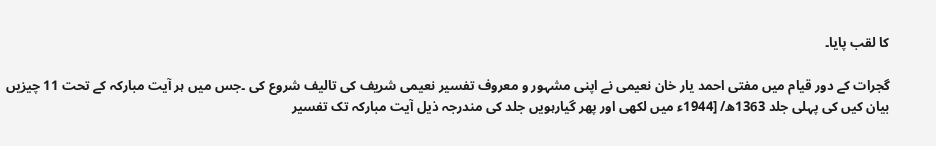کا لقب پایا۔

گجرات کے دور قیام میں مفتی احمد یار خان نعیمی نے اپنی مشہور و معروف تفسیر نعیمی شریف کی تالیف شروع کی ۔جس میں ہر آیت مبارکہ کے تحت 11 چیزیں بیان کیں کی پہلی جلد 1363ھ/ [1944ء میں لکھی اور پھر گیارہویں جلد کی مندرجہ ذیل آیت مبارکہ تک تفسیر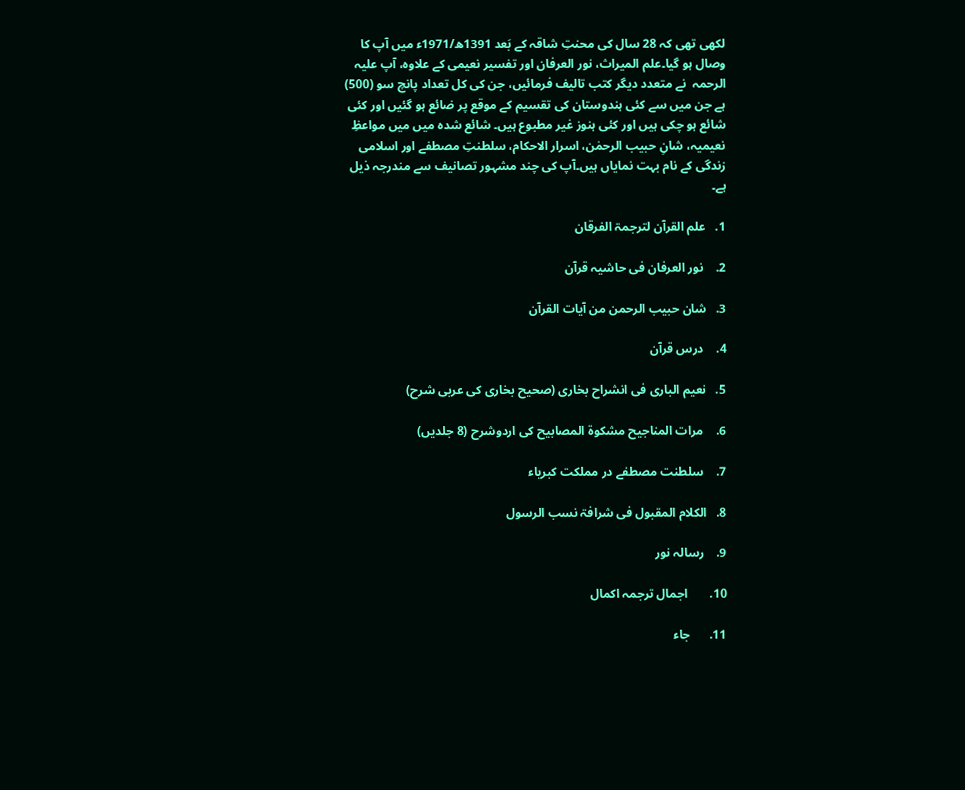لکھی تھی کہ 28 سال کی محنتِ شاقہ کے بَعد 1391ھ/1971ء میں آپ کا وصال ہو گیا۔علم المیراث، نور العرفان اور تفسیر نعیمی کے علاوہ، آپ علیہ الرحمہ  نے متعدد دیگر کتب تالیف فرمائیں، جن کی کل تعداد پانچ سو (500) ہے جن میں سے کئی ہندوستان کی تقسیم کے موقع پر ضائع ہو گئیں اور کئی شائع ہو چکی ہیں اور کئی ہنوز غیر مطبوع ہیں۔ شائع شدہ میں میں مواعظِ نعیمیہ، شانِ حبیب الرحمٰن، اسرار الاحکام، سلطنتِ مصطفے اور اسلامی زندگی کے نام بہت نمایاں ہیں۔آپ کی چند مشہور تصانیف سے مندرجہ ذیل ہے۔

1.   علم القرآن لترجمۃ الفرقان

2.    نور العرفان فی حاشیہ قرآن

3.   شان حبیب الرحمن من آیات القرآن

4.    درس قرآن

5.   نعیم الباری فی انشراح بخاری (صحیح بخاری کی عربی شرح)

6.    مرات المناجیح مشکوۃ المصابیح کی اردوشرح (8 جلدیں)

7.    سلطنت مصطفے در مملکت کبریاء

8.   الکلام المقبول فی شرافۃ نسب الرسول

9.    رسالہ نور

10.       اجمال ترجمہ اکمال

11.      جاء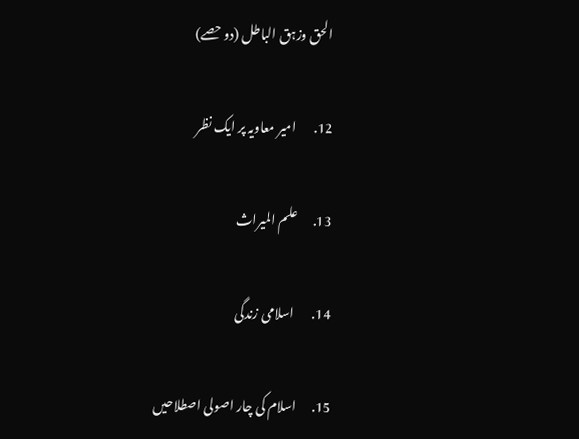الحق وزہق الباطل (دو حصے)

12.       امیر معاویہ پر ایک نظر

13.      علم المیراث

14.       اسلامی زندگی

15.      اسلام کی چار اصولی اصطلاحیں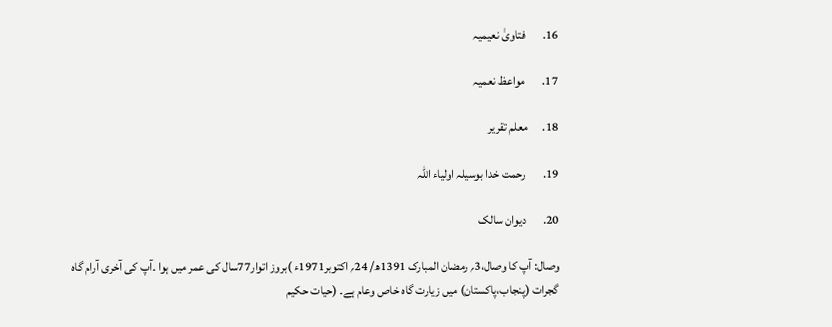16.       فتاویٰ نعیمیہ

17.       مواعظ نعمیہ

18.      معلم تقریر

19.       رحمت خدا بوسیلہ اولیاء اللہ

20.       دیوان سالک

وصال: آپ کا وصال،3؍ رمضان المبارک 1391ھ/ 24؍ اکتوبر1971ء )بروز اتوار77سال کی عمر میں ہوا ۔آپ کی آخری آرام گاہ گجرات (پنجاب،پاکستان) میں زیارت گاہ خاص وعام ہے۔ (حیات حکیم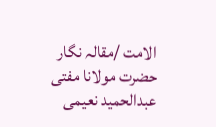الامت /مقالہ نگار حضرت مولانا مفتی  عبدالحمید نعیمی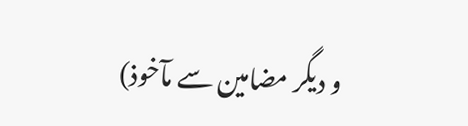و دیگر مضامین سے مآخوذ)